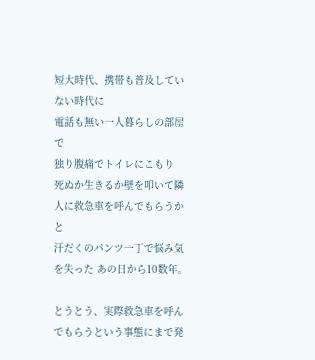短大時代、携帯も普及していない時代に
電話も無い一人暮らしの部屋で
独り腹痛でトイレにこもり
死ぬか生きるか壁を叩いて隣人に救急車を呼んでもらうか と
汗だくのパンツ一丁で悩み気を失った あの日から10数年。

とうとう、実際救急車を呼んでもらうという事態にまで発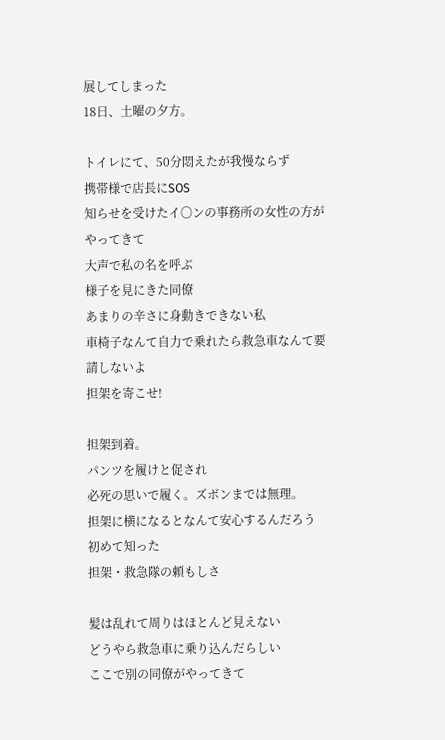展してしまった
18日、土曜の夕方。

トイレにて、50分悶えたが我慢ならず
携帯様で店長にSOS
知らせを受けたイ〇ンの事務所の女性の方がやってきて
大声で私の名を呼ぶ
様子を見にきた同僚
あまりの辛さに身動きできない私
車椅子なんて自力で乗れたら救急車なんて要請しないよ
担架を寄こせ!

担架到着。
パンツを履けと促され
必死の思いで履く。ズボンまでは無理。
担架に横になるとなんて安心するんだろう
初めて知った
担架・救急隊の頼もしさ

髪は乱れて周りはほとんど見えない
どうやら救急車に乗り込んだらしい
ここで別の同僚がやってきて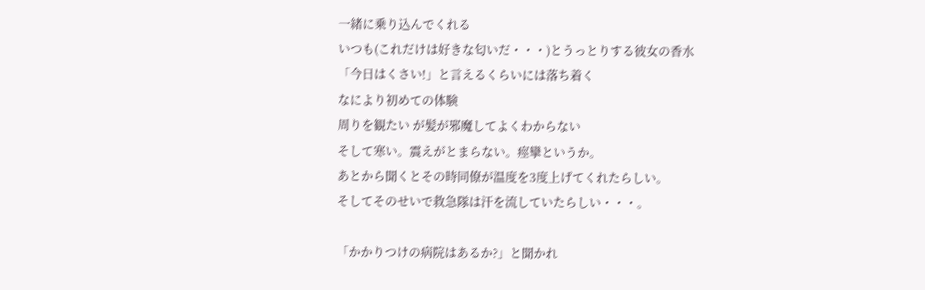一緒に乗り込んでくれる
いつも(これだけは好きな匂いだ・・・)とうっとりする彼女の香水
「今日はくさい!」と言えるくらいには落ち着く
なにより初めての体験
周りを観たい が髪が邪魔してよくわからない
そして寒い。震えがとまらない。痙攣というか。
あとから聞くとその時同僚が温度を3度上げてくれたらしい。
そしてそのせいで救急隊は汗を流していたらしい・・・。

「かかりつけの病院はあるか?」と聞かれ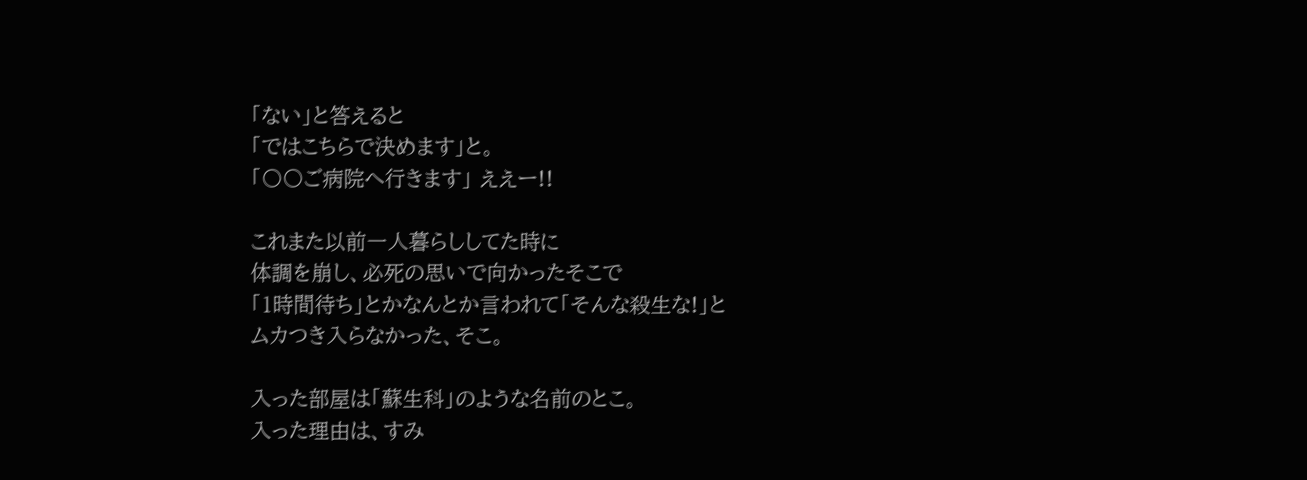「ない」と答えると
「ではこちらで決めます」と。
「〇〇ご病院へ行きます」 ええー!!

これまた以前一人暮らししてた時に
体調を崩し、必死の思いで向かったそこで
「1時間待ち」とかなんとか言われて「そんな殺生な!」と
ムカつき入らなかった、そこ。

入った部屋は「蘇生科」のような名前のとこ。
入った理由は、すみ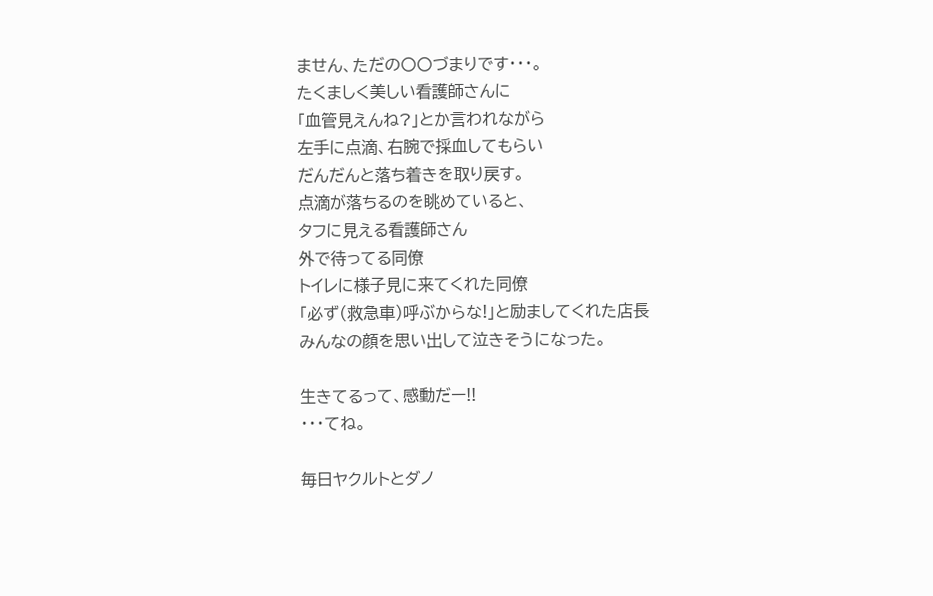ません、ただの〇〇づまりです・・・。
たくましく美しい看護師さんに
「血管見えんね?」とか言われながら
左手に点滴、右腕で採血してもらい
だんだんと落ち着きを取り戻す。
点滴が落ちるのを眺めていると、
タフに見える看護師さん
外で待ってる同僚
トイレに様子見に来てくれた同僚
「必ず(救急車)呼ぶからな!」と励ましてくれた店長
みんなの顔を思い出して泣きそうになった。

生きてるって、感動だー!!
・・・てね。

毎日ヤクルトとダノ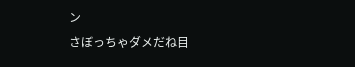ン
さぼっちゃダメだね目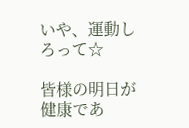いや、運動しろって☆

皆様の明日が健康であ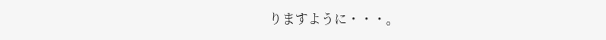りますように・・・。